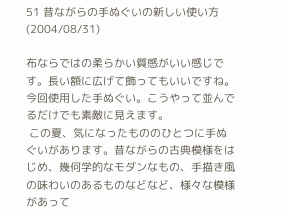51 昔ながらの手ぬぐいの新しい使い方(2004/08/31)

布ならではの柔らかい質感がいい感じです。長い額に広げて飾ってもいいですね。
今回使用した手ぬぐい。こうやって並んでるだけでも素敵に見えます。
 この夏、気になったもののひとつに手ぬぐいがあります。昔ながらの古典模様をはじめ、幾何学的なモダンなもの、手描き風の味わいのあるものなどなど、様々な模様があって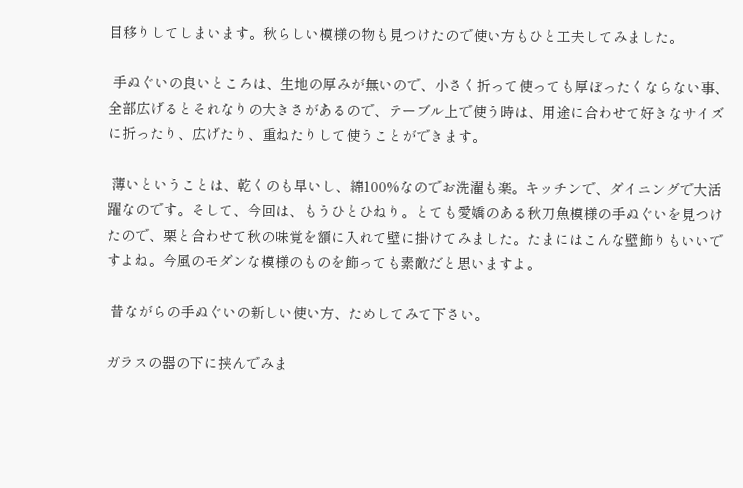目移りしてしまいます。秋らしい模様の物も見つけたので使い方もひと工夫してみました。

 手ぬぐいの良いところは、生地の厚みが無いので、小さく折って使っても厚ぼったくならない事、全部広げるとそれなりの大きさがあるので、テーブル上で使う時は、用途に合わせて好きなサイズに折ったり、広げたり、重ねたりして使うことができます。

 薄いということは、乾くのも早いし、綿100%なのでお洗濯も楽。キッチンで、ダイニングで大活躍なのです。そして、今回は、もうひとひねり。とても愛嬌のある秋刀魚模様の手ぬぐいを見つけたので、栗と合わせて秋の味覚を額に入れて壁に掛けてみました。たまにはこんな壁飾りもいいですよね。今風のモダンな模様のものを飾っても素敵だと思いますよ。

 昔ながらの手ぬぐいの新しい使い方、ためしてみて下さい。

ガラスの器の下に挟んでみま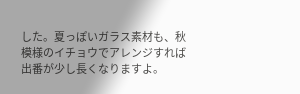した。夏っぽいガラス素材も、秋模様のイチョウでアレンジすれば出番が少し長くなりますよ。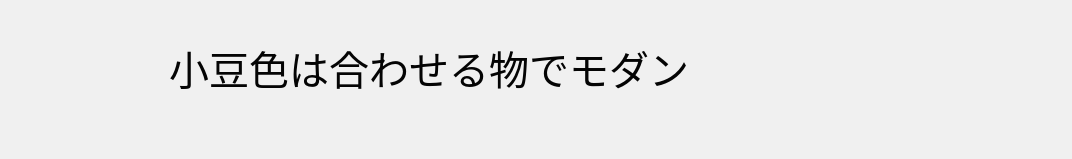小豆色は合わせる物でモダン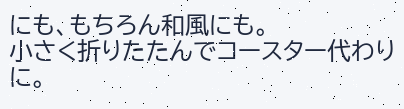にも、もちろん和風にも。
小さく折りたたんでコースター代わりに。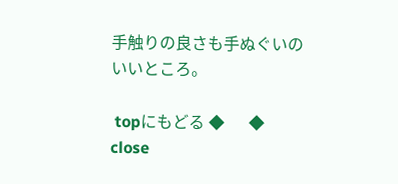手触りの良さも手ぬぐいのいいところ。

 topにもどる ◆      ◆ close